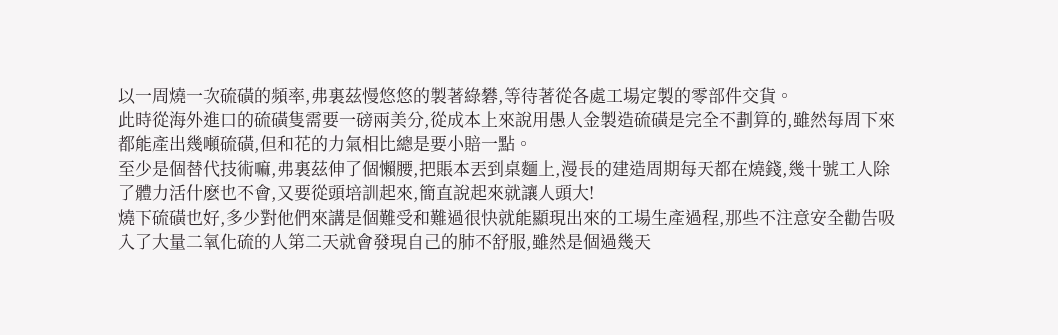以一周燒一次硫磺的頻率,弗裏茲慢悠悠的製著綠礬,等待著從各處工場定製的零部件交貨。
此時從海外進口的硫磺隻需要一磅兩美分,從成本上來說用愚人金製造硫磺是完全不劃算的,雖然每周下來都能產出幾噸硫磺,但和花的力氣相比總是要小賠一點。
至少是個替代技術嘛,弗裏茲伸了個懶腰,把賬本丟到桌麵上,漫長的建造周期每天都在燒錢,幾十號工人除了體力活什麽也不會,又要從頭培訓起來,簡直說起來就讓人頭大!
燒下硫磺也好,多少對他們來講是個難受和難過很快就能顯現出來的工場生產過程,那些不注意安全勸告吸入了大量二氧化硫的人第二天就會發現自己的肺不舒服,雖然是個過幾天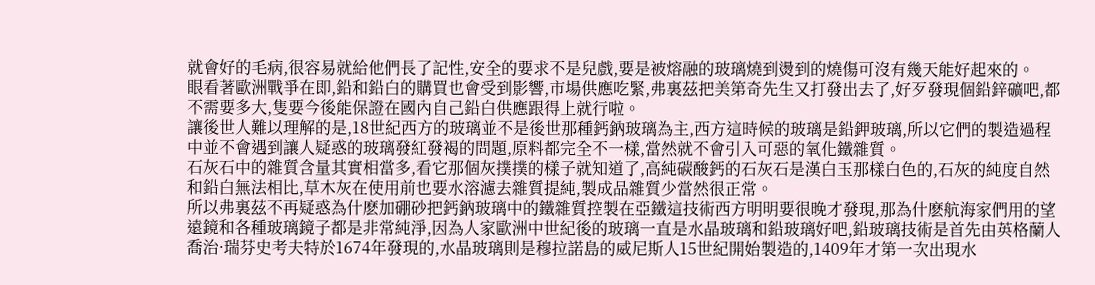就會好的毛病,很容易就給他們長了記性,安全的要求不是兒戲,要是被熔融的玻璃燒到燙到的燒傷可沒有幾天能好起來的。
眼看著歐洲戰爭在即,鉛和鉛白的購買也會受到影響,市場供應吃緊,弗裏茲把美第奇先生又打發出去了,好歹發現個鉛鋅礦吧,都不需要多大,隻要今後能保證在國內自己鉛白供應跟得上就行啦。
讓後世人難以理解的是,18世紀西方的玻璃並不是後世那種鈣鈉玻璃為主,西方這時候的玻璃是鉛鉀玻璃,所以它們的製造過程中並不會遇到讓人疑惑的玻璃發紅發褐的問題,原料都完全不一樣,當然就不會引入可惡的氧化鐵雜質。
石灰石中的雜質含量其實相當多,看它那個灰撲撲的樣子就知道了,高純碳酸鈣的石灰石是漢白玉那樣白色的,石灰的純度自然和鉛白無法相比,草木灰在使用前也要水溶濾去雜質提純,製成品雜質少當然很正常。
所以弗裏茲不再疑惑為什麽加硼砂把鈣鈉玻璃中的鐵雜質控製在亞鐵這技術西方明明要很晚才發現,那為什麽航海家們用的望遠鏡和各種玻璃鏡子都是非常純淨,因為人家歐洲中世紀後的玻璃一直是水晶玻璃和鉛玻璃好吧,鉛玻璃技術是首先由英格蘭人喬治·瑞芬史考夫特於1674年發現的,水晶玻璃則是穆拉諾島的威尼斯人15世紀開始製造的,1409年才第一次出現水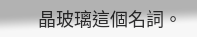晶玻璃這個名詞。